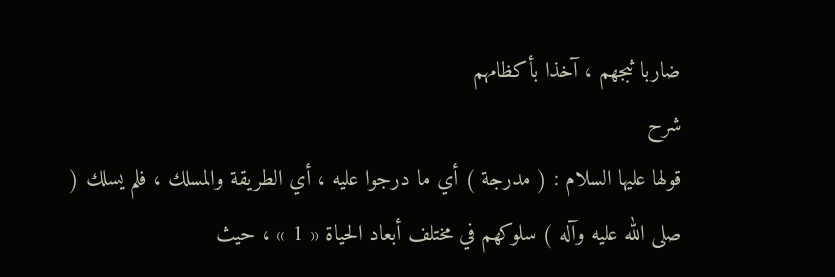ضاربا ثبجهم ، آخذا بأكظامهم
شرح
قولها عليها السلام : ( مدرجة ) أي ما درجوا عليه ، أي الطريقة والمسلك ، فلم يسلك ( صلى الله عليه وآله ) سلوكهم في مختلف أبعاد الحياة « 1 » ، حيث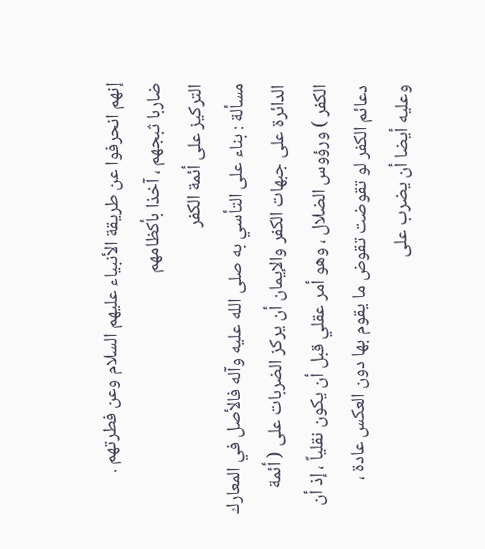إنهم انحرفوا عن طريقة الأنبياء عليهم السلام وعن فطرتهم .
ضاربا ثبجهم ، آخذا بأكظامهم
التركيز على أئمة الكفر
مسألة : بناء على التأسي به صلى الله عليه وآله فالأصل في المعارك الدائرة على جبهات الكفر والإيمان أن يركز الضربات على ( أئمة الكفر ) ورؤوس الضلال ، وهو أمر عقلي قبل أن يكون نقلياً ، إذ أن دعائم الكفر لو تقوضت تقوض ما يقوم بها دون العكس عادة ، وعليه أيضا أن يضرب على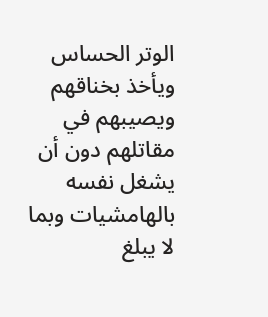الوتر الحساس ويأخذ بخناقهم ويصيبهم في مقاتلهم دون أن يشغل نفسه بالهامشيات وبما لا يبلغ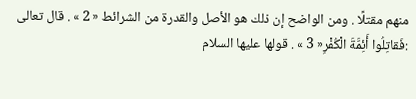منهم مقتلًا . ومن الواضح إن ذلك هو الأصل والقدرة من الشرائط « 2 » . قال تعالى :فَقاتِلُوا أَئِمَّةَ الْكُفْرِ« 3 » . قولها عليها السلام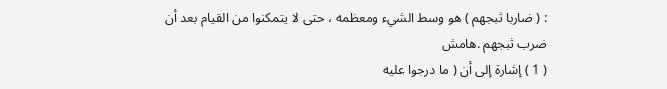: ( ضاربا ثبجهم ) هو وسط الشيء ومعظمه ، حتى لا يتمكنوا من القيام بعد أن ضرب ثبجهم .هامش
( 1 ) إشارة إلى أن ( ما درجوا عليه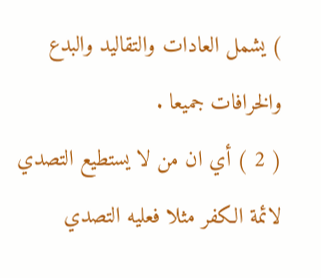) يشمل العادات والتقاليد والبدع والخرافات جميعا .
( 2 ) أي ان من لا يستطيع التصدي لائمة الكفر مثلا فعليه التصدي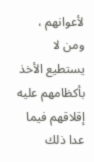لأعوانهم ، ومن لا يستطيع الأخذ بأكظامهم عليه إقلاقهم فيما عدا ذلك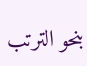بنحو الترتب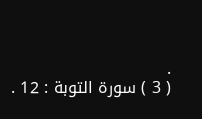.
( 3 ) سورة التوبة : 12 .